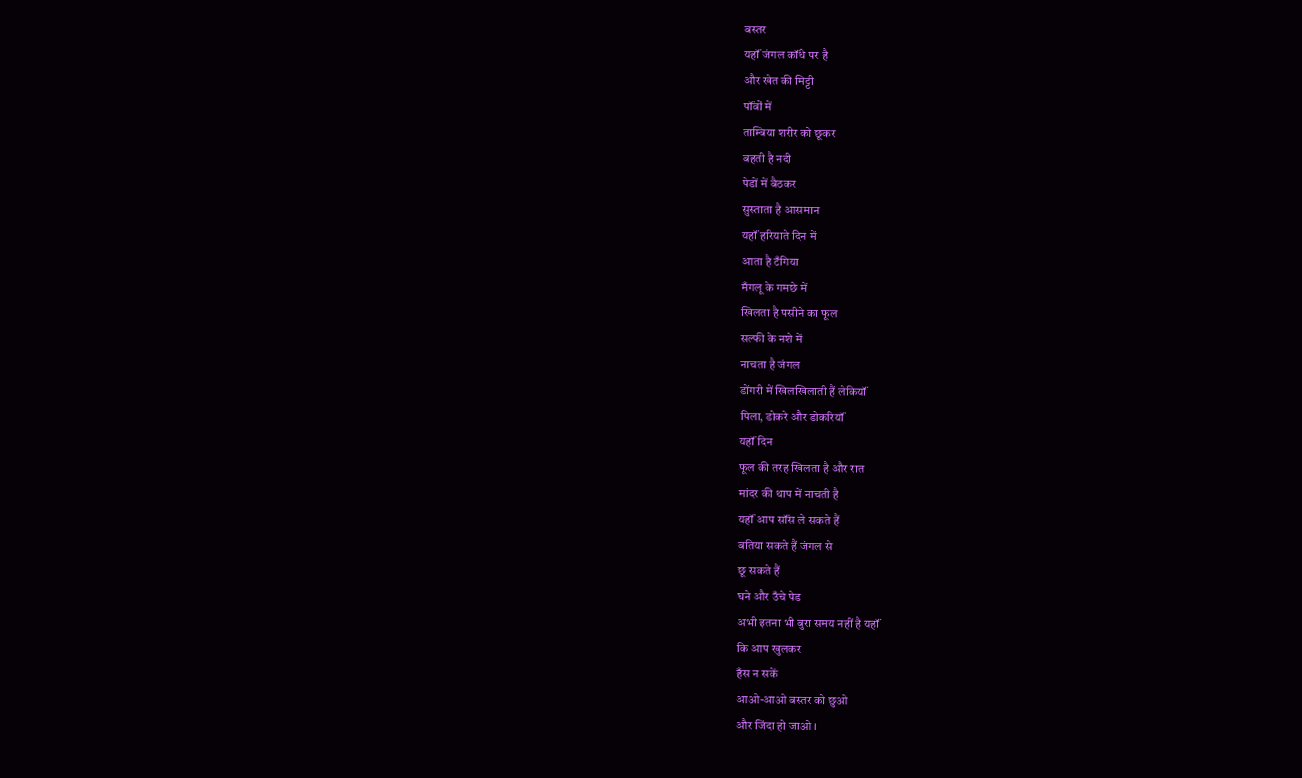बस्तर
यहॉं जंगल कॉंधे पर है
और खेत की मिट्टी
पॉंवों में
ताम्बिया शरीर को छूकर
बहती है नदी
पेडों में बैठकर
सुस्ताता है आसमान
यहॉं हरियाते दिन में
आता है टँगिया
मँगलू के गमछे में
खिलता है पसीने का फूल
सल्फी के नशे में
नाचता है जंगल
डोंगरी में खिलखिलाती हैं लेकियॉं
पिला, डोकरे और डोकरियॉं
यहॉं दिन
फूल की तरह खिलता है और रात
मांदर की थाप में नाचती है
यहॉं आप सॉंस ले सकते हैं
बतिया सकते हैं जंगल से
छू सकते हैं
घने और उँचे पेड
अभी इतना भी बुरा समय नहीं है यहॉं
कि आप खुलकर
हँस न सकें
आओ-आओ बस्तर को छुओ
और जिंदा हो जाओ ।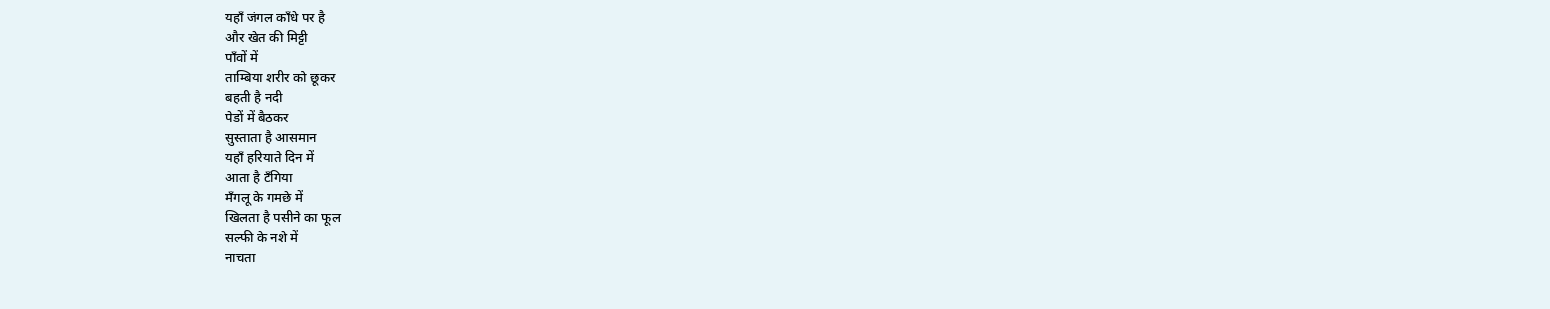यहॉं जंगल कॉंधे पर है
और खेत की मिट्टी
पॉंवों में
ताम्बिया शरीर को छूकर
बहती है नदी
पेडों में बैठकर
सुस्ताता है आसमान
यहॉं हरियाते दिन में
आता है टँगिया
मँगलू के गमछे में
खिलता है पसीने का फूल
सल्फी के नशे में
नाचता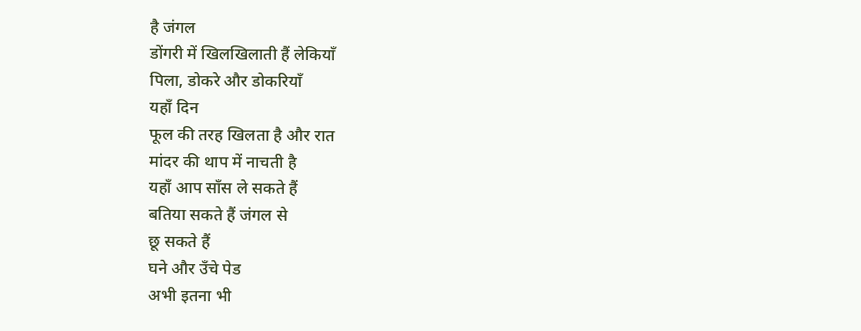है जंगल
डोंगरी में खिलखिलाती हैं लेकियॉं
पिला, डोकरे और डोकरियॉं
यहॉं दिन
फूल की तरह खिलता है और रात
मांदर की थाप में नाचती है
यहॉं आप सॉंस ले सकते हैं
बतिया सकते हैं जंगल से
छू सकते हैं
घने और उँचे पेड
अभी इतना भी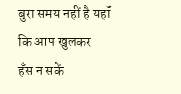बुरा समय नहीं है यहॉं
कि आप खुलकर
हँस न सकें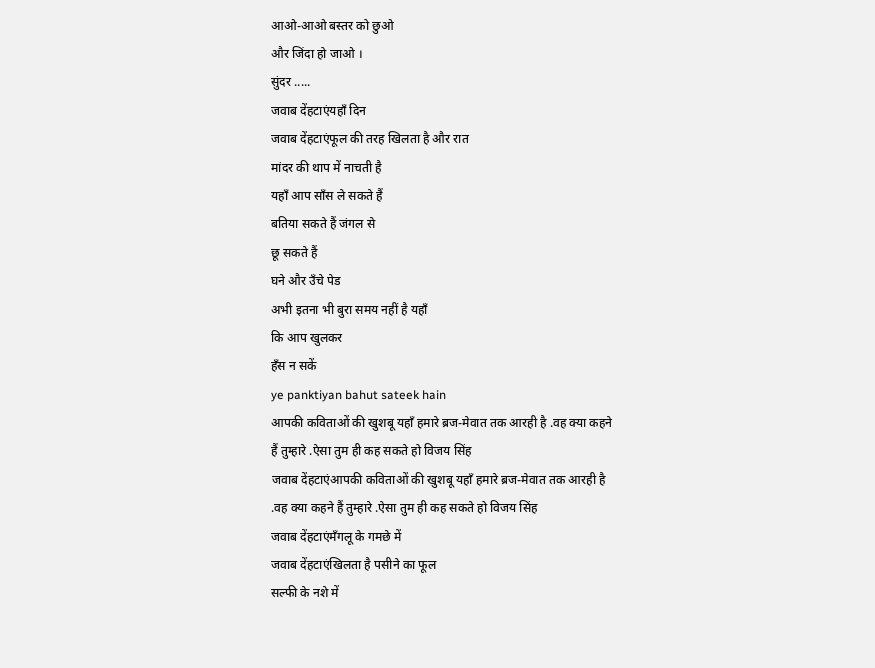आओ-आओ बस्तर को छुओ
और जिंदा हो जाओ ।
सुंदर .....
जवाब देंहटाएंयहॉं दिन
जवाब देंहटाएंफूल की तरह खिलता है और रात
मांदर की थाप में नाचती है
यहॉं आप सॉंस ले सकते हैं
बतिया सकते हैं जंगल से
छू सकते हैं
घने और उँचे पेड
अभी इतना भी बुरा समय नहीं है यहॉं
कि आप खुलकर
हँस न सकें
ye panktiyan bahut sateek hain
आपकी कविताओं की खुशबू यहाँ हमारे ब्रज-मेवात तक आरही है .वह क्या कहने हैं तुम्हारे .ऐसा तुम ही कह सकते हो विजय सिंह
जवाब देंहटाएंआपकी कविताओं की खुशबू यहाँ हमारे ब्रज-मेवात तक आरही है .वह क्या कहने हैं तुम्हारे .ऐसा तुम ही कह सकते हो विजय सिंह
जवाब देंहटाएंमँगलू के गमछे में
जवाब देंहटाएंखिलता है पसीने का फूल
सल्फी के नशे में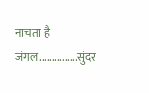नाचता है जंगल...............सुंदर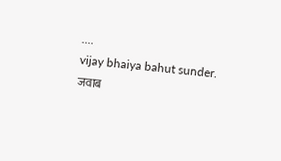....
vijay bhaiya bahut sunder.
जवाब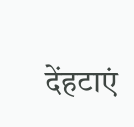देंहटाएं